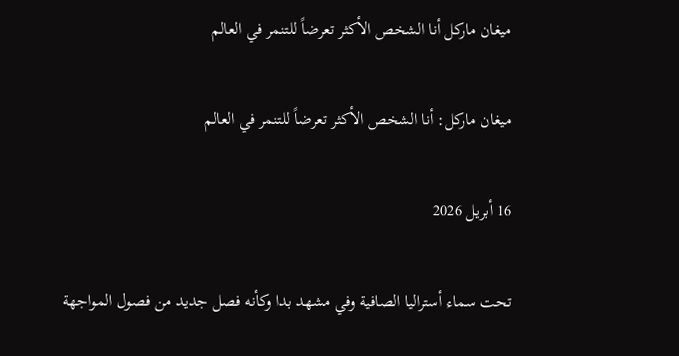ميغان ماركل أنا الشخص الأكثر تعرضاً للتنمر في العالم

ميغان ماركل: أنا الشخص الأكثر تعرضاً للتنمر في العالم

16 أبريل 2026

تحت سماء أستراليا الصافية وفي مشهد بدا وكأنه فصل جديد من فصول المواجهة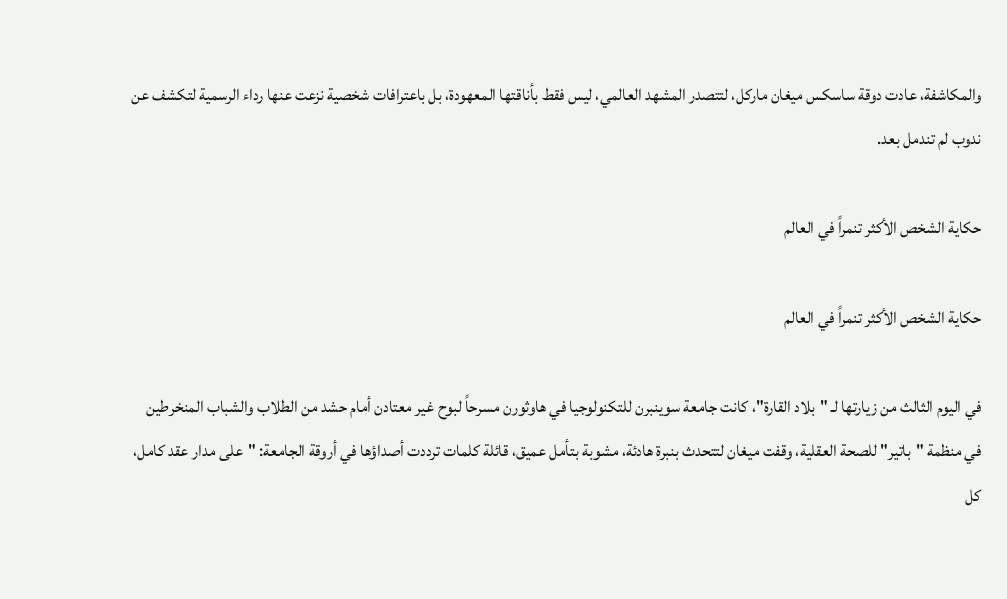والمكاشفة، عادت دوقة ساسكس ميغان ماركل، لتتصدر المشهد العالمي، ليس فقط بأناقتها المعهودة، بل باعترافات شخصية نزعت عنها رداء الرسمية لتكشف عن ندوب لم تندمل بعد.

حكاية الشخص الأكثر تنمراً في العالم

حكاية الشخص الأكثر تنمراً في العالم

في اليوم الثالث من زيارتها لـ "بلاد القارة"، كانت جامعة سوينبرن للتكنولوجيا في هاوثورن مسرحاً لبوح غير معتادن أمام حشد من الطلاب والشباب المنخرطين في منظمة "باتير" للصحة العقلية، وقفت ميغان لتتحدث بنبرة هادئة، مشوبة بتأمل عميق، قائلة كلمات ترددت أصداؤها في أروقة الجامعة: "على مدار عقد كامل، كل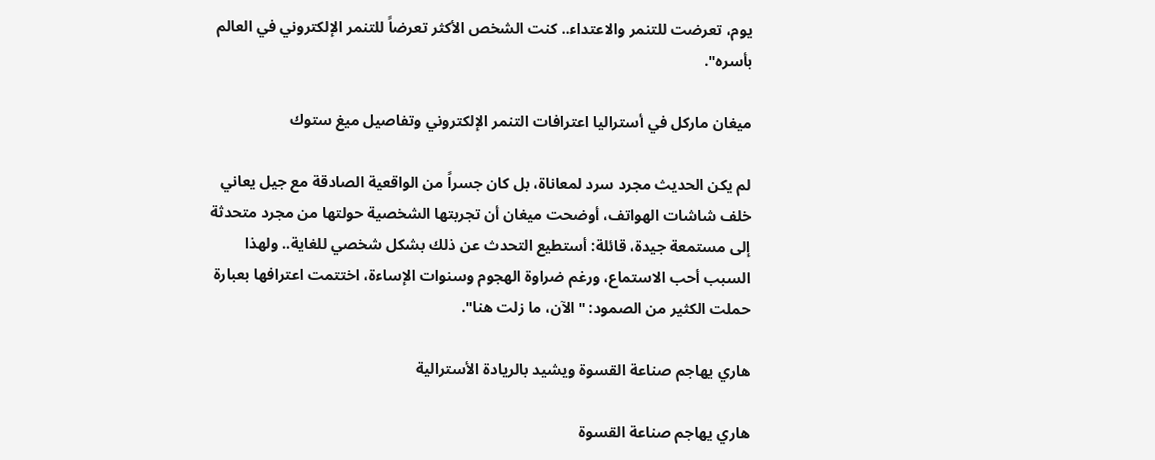يوم، تعرضت للتنمر والاعتداء.. كنت الشخص الأكثر تعرضاً للتنمر الإلكتروني في العالم بأسره".

ميغان ماركل في أستراليا اعترافات التنمر الإلكتروني وتفاصيل ميغ ستوك

لم يكن الحديث مجرد سرد لمعاناة، بل كان جسراً من الواقعية الصادقة مع جيل يعاني خلف شاشات الهواتف، أوضحت ميغان أن تجربتها الشخصية حولتها من مجرد متحدثة إلى مستمعة جيدة، قائلة: أستطيع التحدث عن ذلك بشكل شخصي للغاية.. ولهذا السبب أحب الاستماع، ورغم ضراوة الهجوم وسنوات الإساءة، اختتمت اعترافها بعبارة حملت الكثير من الصمود: "الآن، ما زلت هنا".

هاري يهاجم صناعة القسوة ويشيد بالريادة الأسترالية

هاري يهاجم صناعة القسوة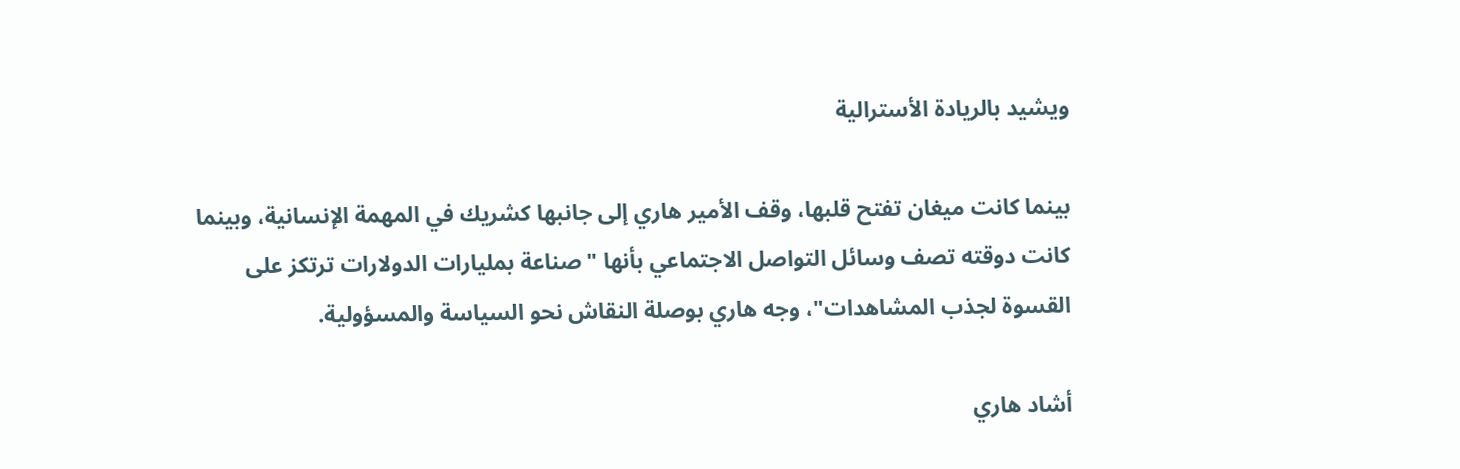ويشيد بالريادة الأسترالية

بينما كانت ميغان تفتح قلبها، وقف الأمير هاري إلى جانبها كشريك في المهمة الإنسانية، وبينما كانت دوقته تصف وسائل التواصل الاجتماعي بأنها "صناعة بمليارات الدولارات ترتكز على القسوة لجذب المشاهدات"، وجه هاري بوصلة النقاش نحو السياسة والمسؤولية.

أشاد هاري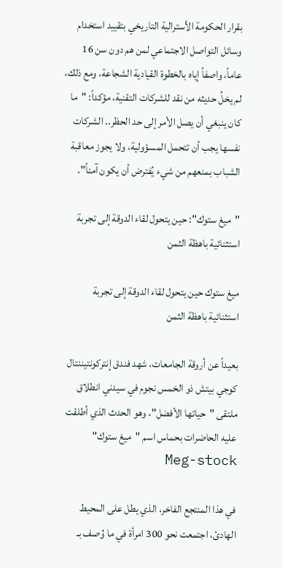بقرار الحكومة الأسترالية التاريخي بتقييد استخدام وسائل التواصل الاجتماعي لمن هم دون سن 16 عاماً، واصفاً إياه بالخطوة القيادية الشجاعة، ومع ذلك، لم يخلُ حديثه من نقد للشركات التقنية، مؤكداً: "ما كان ينبغي أن يصل الأمر إلى حد الحظر.. الشركات نفسها يجب أن تتحمل المسؤولية، ولا يجوز معاقبة الشباب بمنعهم من شيء يُفترض أن يكون آمناً".

"ميغ ستوك": حين يتحول لقاء الدوقة إلى تجربة استثنائية باهظة الثمن

ميغ ستوك حين يتحول لقاء الدوقة إلى تجربة استثنائية باهظة الثمن

بعيداً عن أروقة الجامعات، شهد فندق إنتركونتيننتال كوجي بيتش ذو الخمس نجوم في سيدني انطلاق ملتقى "حياتها الأفضل"، وهو الحدث الذي أطلقت عليه الحاضرات بحماس اسم "ميغ ستوك" Meg-stock

في هذا المنتجع الفاخر، الذي يطل على المحيط الهادئ، اجتمعت نحو 300 امرأة في ما وُصف بـ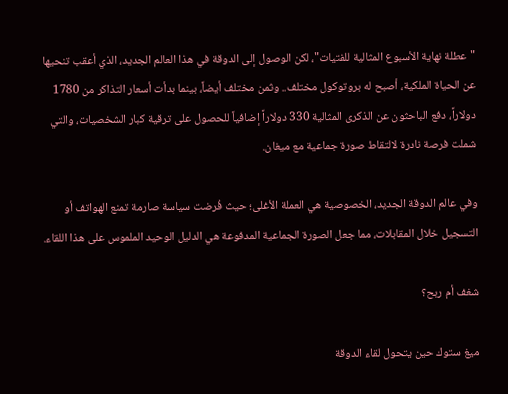"عطلة نهاية الأسبوع المثالية للفتيات"، لكن الوصول إلى الدوقة في هذا العالم الجديد، الذي أعقب تنحيها عن الحياة الملكية، أصبح له بروتوكول مختلف.. وثمن مختلف أيضاً، بينما بدأت أسعار التذاكر من 1780 دولاراً، دفع الباحثون عن الذكرى المثالية 330 دولاراً إضافياً للحصول على ترقية كبار الشخصيات، والتي شملت فرصة نادرة لالتقاط صورة جماعية مع ميغان.

وفي عالم الدوقة الجديد، الخصوصية هي العملة الأغلى؛ حيث فُرضت سياسة صارمة تمنع الهواتف أو التسجيل خلال المقابلات، مما جعل الصورة الجماعية المدفوعة هي الدليل الوحيد الملموس على هذا اللقاء.

شغف أم ربح؟

ميغ ستوك حين يتحول لقاء الدوقة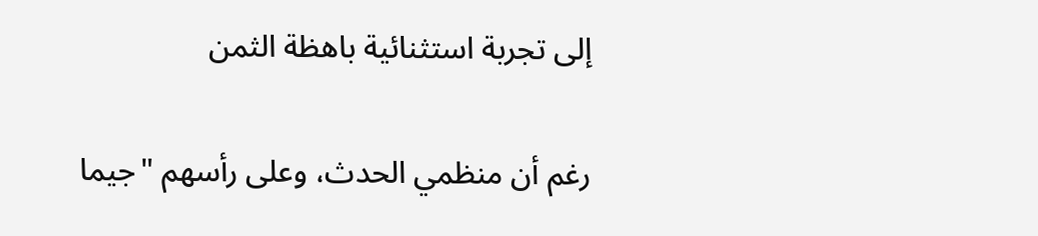إلى تجربة استثنائية باهظة الثمن

رغم أن منظمي الحدث، وعلى رأسهم "جيما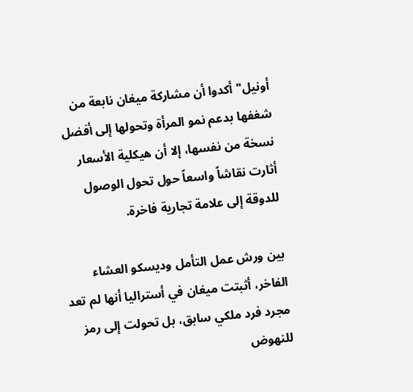أونيل" أكدوا أن مشاركة ميغان نابعة من شغفها بدعم نمو المرأة وتحولها إلى أفضل نسخة من نفسها، إلا أن هيكلية الأسعار أثارت نقاشاً واسعاً حول تحول الوصول للدوقة إلى علامة تجارية فاخرة.

بين ورش عمل التأمل وديسكو العشاء الفاخر، أثبتت ميغان في أستراليا أنها لم تعد مجرد فرد ملكي سابق، بل تحولت إلى رمز للنهوض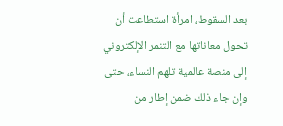بعد السقوط، امرأة استطاعت أن تحول معاناتها مع التنمر الإلكتروني إلى منصة عالمية تلهم النساء، حتى وإن جاء ذلك ضمن إطار من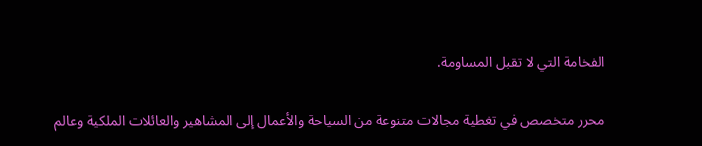الفخامة التي لا تقبل المساومة.

محرر متخصص في تغطية مجالات متنوعة من السياحة والأعمال إلى المشاهير والعائلات الملكية وعالم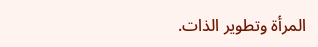المرأة وتطوير الذات.